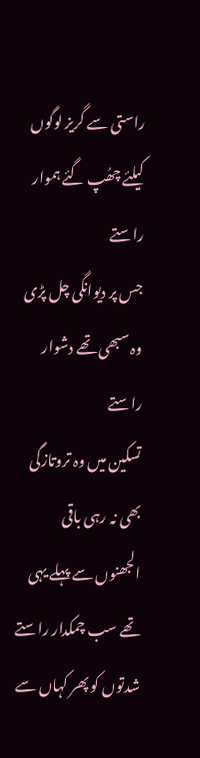راستی سے گریز لوگوں کیلئے چھُپ گئے ہموار راستے
جس پر دیوانگی چل پڑی وہ سبھی تھے دشوار راستے
تسکین میں وہ تروتازگی بھی نہ رہی باقی
الجھنوں سے پہلے یہی تھے سب چمکدار راستے
شدتوں کو پھر کہاں سے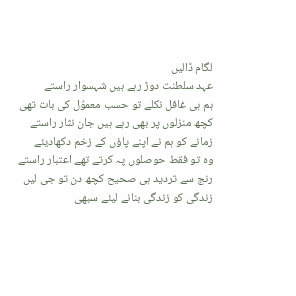لگام ڈالیں
عہد سلطنت دوڑ رہے ہیں شہسوار راستے
ہم ہی غافل نکلے تو حسب معموُل کی بات تھی
کچھ منزلوں پر بھی رہے ہیں جان نثار راستے
زمانے کو ہم نے اپنے پاؤں کے زخم دکھادیئے
وہ تو فقط حوصلوں پہ کرتے تھے اعتبار راستے
رنج سے تردید ہی صحیح کچھ دن تو جی لیں
زندگی کو زندگی بنانے لیئے سبھی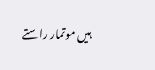ہیں موتمار راستے